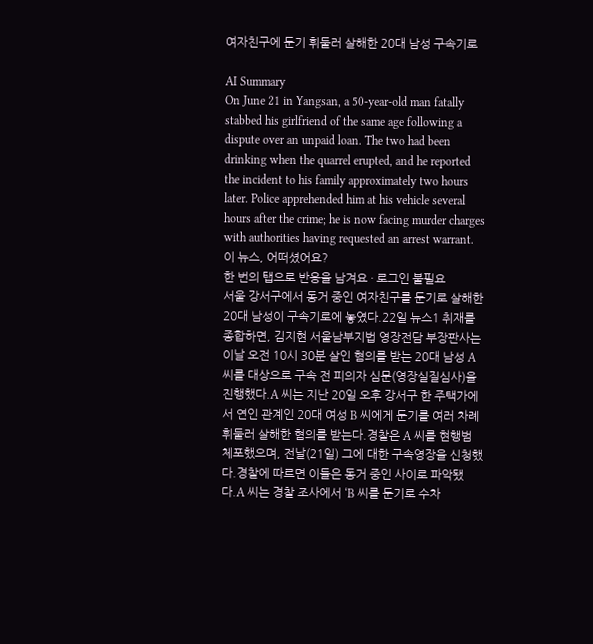여자친구에 둔기 휘둘러 살해한 20대 남성 구속기로

AI Summary
On June 21 in Yangsan, a 50-year-old man fatally stabbed his girlfriend of the same age following a dispute over an unpaid loan. The two had been drinking when the quarrel erupted, and he reported the incident to his family approximately two hours later. Police apprehended him at his vehicle several hours after the crime; he is now facing murder charges with authorities having requested an arrest warrant.
이 뉴스, 어떠셨어요?
한 번의 탭으로 반응을 남겨요 · 로그인 불필요
서울 강서구에서 동거 중인 여자친구를 둔기로 살해한 20대 남성이 구속기로에 놓였다.22일 뉴스1 취재를 종합하면, 김지현 서울남부지법 영장전담 부장판사는 이날 오전 10시 30분 살인 혐의를 받는 20대 남성 A 씨를 대상으로 구속 전 피의자 심문(영장실질심사)을 진행했다.A 씨는 지난 20일 오후 강서구 한 주택가에서 연인 관계인 20대 여성 B 씨에게 둔기를 여러 차례 휘둘러 살해한 혐의를 받는다.경찰은 A 씨를 현행범 체포했으며, 전날(21일) 그에 대한 구속영장을 신청했다.경찰에 따르면 이들은 동거 중인 사이로 파악됐다.A 씨는 경찰 조사에서 ‘B 씨를 둔기로 수차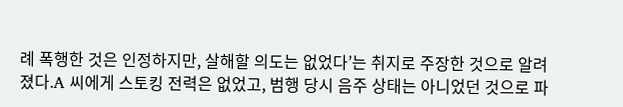례 폭행한 것은 인정하지만, 살해할 의도는 없었다’는 취지로 주장한 것으로 알려졌다.A 씨에게 스토킹 전력은 없었고, 범행 당시 음주 상태는 아니었던 것으로 파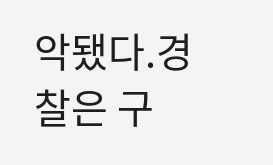악됐다.경찰은 구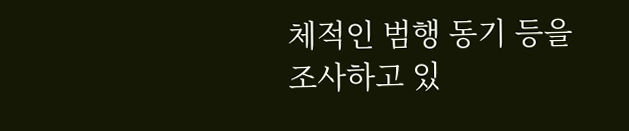체적인 범행 동기 등을 조사하고 있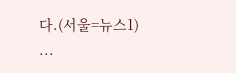다.(서울=뉴스1) ...